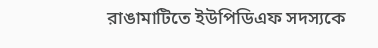রাঙামাটিতে ইউপিডিএফ সদস্যকে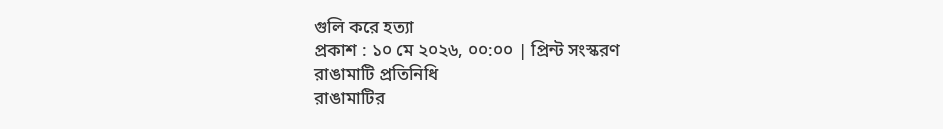গুলি করে হত্যা
প্রকাশ : ১০ মে ২০২৬, ০০:০০ | প্রিন্ট সংস্করণ
রাঙামাটি প্রতিনিধি
রাঙামাটির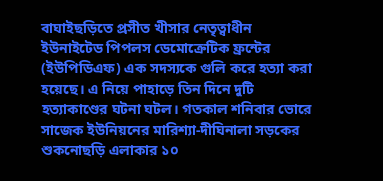বাঘাইছড়িতে প্রসীত খীসার নেতৃত্বাধীন ইউনাইটেড পিপলস ডেমোক্রেটিক ফ্রন্টের (ইউপিডিএফ) এক সদস্যকে গুলি করে হত্যা করা হয়েছে। এ নিয়ে পাহাড়ে তিন দিনে দুটি হত্যাকাণ্ডের ঘটনা ঘটল। গতকাল শনিবার ভোরে সাজেক ইউনিয়নের মারিশ্যা-দীঘিনালা সড়কের শুকনোছড়ি এলাকার ১০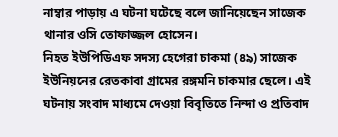নাম্বার পাড়ায় এ ঘটনা ঘটেছে বলে জানিয়েছেন সাজেক থানার ওসি তোফাজ্জল হোসেন।
নিহত ইউপিডিএফ সদস্য হেগেরা চাকমা (৪৯) সাজেক ইউনিয়নের রেতকাবা গ্রামের রঙ্গমনি চাকমার ছেলে। এই ঘটনায় সংবাদ মাধ্যমে দেওয়া বিবৃতিতে নিন্দা ও প্রতিবাদ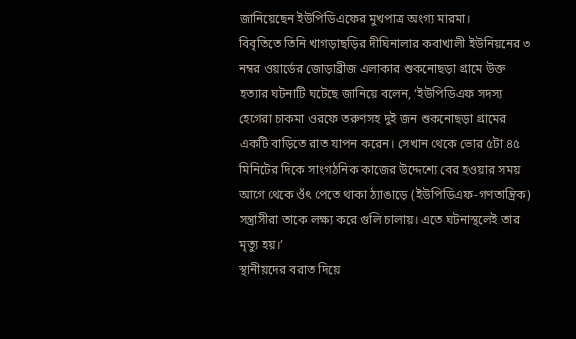জানিয়েছেন ইউপিডিএফের মুখপাত্র অংগ্য মারমা।
বিবৃতিতে তিনি খাগড়াছড়ির দীঘিনালার কবাখালী ইউনিয়নের ৩ নম্বর ওয়ার্ডের জোড়াব্রীজ এলাকার শুকনোছড়া গ্রামে উক্ত হত্যার ঘটনাটি ঘটেছে জানিয়ে বলেন, ‘ইউপিডিএফ সদস্য হেগেরা চাকমা ওরফে তরুণসহ দুই জন শুকনোছড়া গ্রামের একটি বাড়িতে রাত যাপন করেন। সেখান থেকে ভোর ৫টা ৪৫ মিনিটের দিকে সাংগঠনিক কাজের উদ্দেশ্যে বের হওয়ার সময় আগে থেকে ওঁৎ পেতে থাকা ঠ্যাঙাড়ে (ইউপিডিএফ-গণতান্ত্রিক) সন্ত্রাসীরা তাকে লক্ষ্য করে গুলি চালায়। এতে ঘটনাস্থলেই তার মৃত্যু হয়।’
স্থানীয়দের বরাত দিয়ে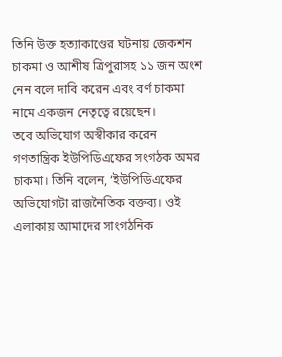তিনি উক্ত হত্যাকাণ্ডের ঘটনায় জেকশন চাকমা ও আশীষ ত্রিপুরাসহ ১১ জন অংশ নেন বলে দাবি করেন এবং বর্ণ চাকমা নামে একজন নেতৃত্বে রয়েছেন।
তবে অভিযোগ অস্বীকার করেন গণতান্ত্রিক ইউপিডিএফের সংগঠক অমর চাকমা। তিনি বলেন, ‘ইউপিডিএফের অভিযোগটা রাজনৈতিক বক্তব্য। ওই এলাকায় আমাদের সাংগঠনিক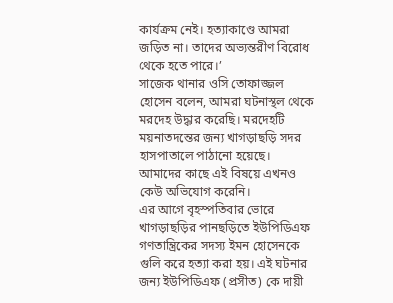কার্যক্রম নেই। হত্যাকাণ্ডে আমরা জড়িত না। তাদের অভ্যন্তরীণ বিরোধ থেকে হতে পারে।’
সাজেক থানার ওসি তোফাজ্জল হোসেন বলেন, আমরা ঘটনাস্থল থেকে মরদেহ উদ্ধার করেছি। মরদেহটি ময়নাতদন্তের জন্য খাগড়াছড়ি সদর হাসপাতালে পাঠানো হয়েছে। আমাদের কাছে এই বিষয়ে এখনও কেউ অভিযোগ করেনি।
এর আগে বৃহস্পতিবার ভোরে খাগড়াছড়ির পানছড়িতে ইউপিডিএফ গণতান্ত্রিকের সদস্য ইমন হোসেনকে গুলি করে হত্যা করা হয়। এই ঘটনার জন্য ইউপিডিএফ (প্রসীত) কে দায়ী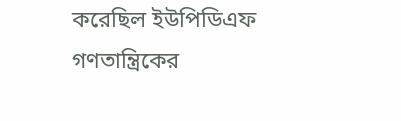করেছিল ইউপিডিএফ গণতান্ত্রিকের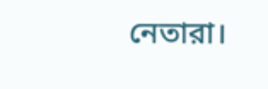নেতারা।